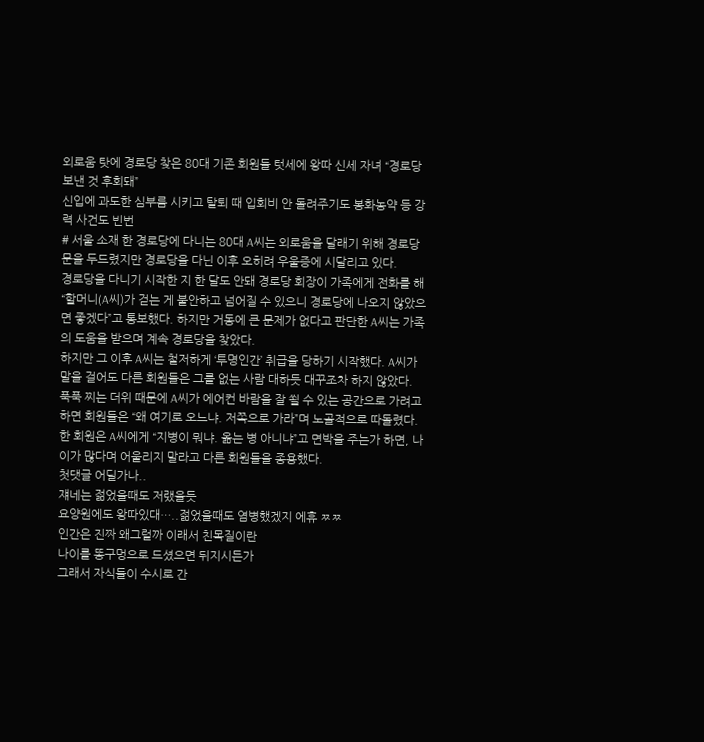외로움 탓에 경로당 찾은 80대 기존 회원들 텃세에 왕따 신세 자녀 “경로당 보낸 것 후회돼”
신입에 과도한 심부름 시키고 탈퇴 때 입회비 안 돌려주기도 봉화농약 등 강력 사건도 빈번
# 서울 소재 한 경로당에 다니는 80대 A씨는 외로움을 달래기 위해 경로당 문을 두드렸지만 경로당을 다닌 이후 오히려 우울증에 시달리고 있다.
경로당을 다니기 시작한 지 한 달도 안돼 경로당 회장이 가족에게 전화를 해 “할머니(A씨)가 걷는 게 불안하고 넘어질 수 있으니 경로당에 나오지 않았으면 좋겠다”고 통보했다. 하지만 거동에 큰 문제가 없다고 판단한 A씨는 가족의 도움을 받으며 계속 경로당을 찾았다.
하지만 그 이후 A씨는 철저하게 ‘투명인간’ 취급을 당하기 시작했다. A씨가 말을 걸어도 다른 회원들은 그를 없는 사람 대하듯 대꾸조차 하지 않았다. 푹푹 찌는 더위 때문에 A씨가 에어컨 바람을 잘 쐴 수 있는 공간으로 가려고 하면 회원들은 “왜 여기로 오느냐. 저쪽으로 가라”며 노골적으로 따돌렸다. 한 회원은 A씨에게 “지병이 뭐냐. 옮는 병 아니냐”고 면박을 주는가 하면, 나이가 많다며 어울리지 말라고 다른 회원들을 종용했다.
첫댓글 어딜가나..
쟤네는 젊었을때도 저랬을듯
요양원에도 왕따있대…..젊었을때도 염병했겠지 에휴 ㅉㅉ
인간은 진짜 왜그럴까 이래서 친목질이란
나이를 똥구멍으로 드셨으면 뒤지시든가
그래서 자식들이 수시로 간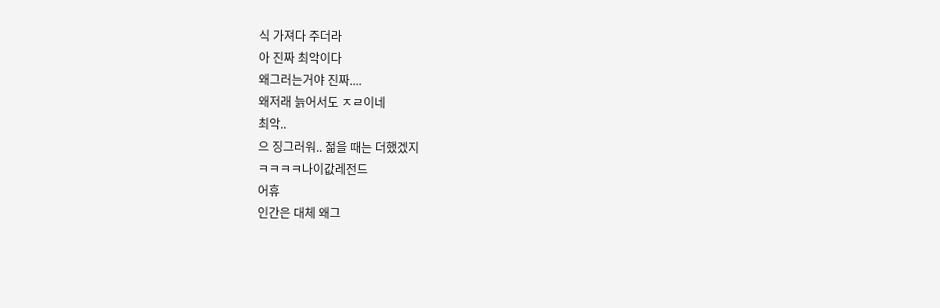식 가져다 주더라
아 진짜 최악이다
왜그러는거야 진짜....
왜저래 늙어서도 ㅈㄹ이네
최악..
으 징그러워.. 젊을 때는 더했겠지
ㅋㅋㅋㅋ나이값레전드
어휴
인간은 대체 왜그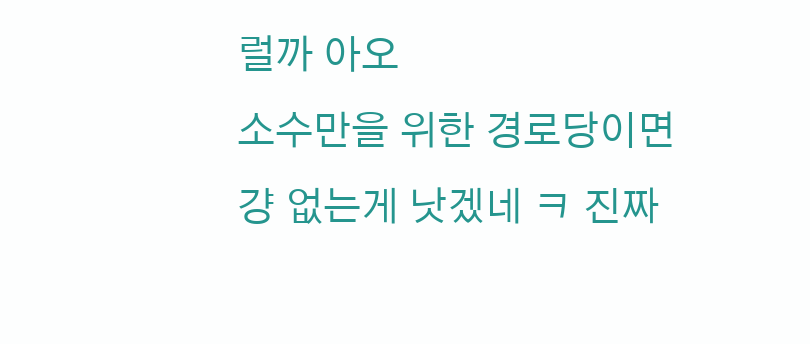럴까 아오
소수만을 위한 경로당이면 걍 없는게 낫겠네 ㅋ 진짜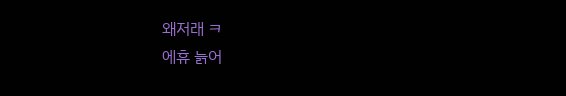왜저래 ㅋ
에휴 늙어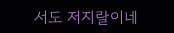서도 저지랄이네